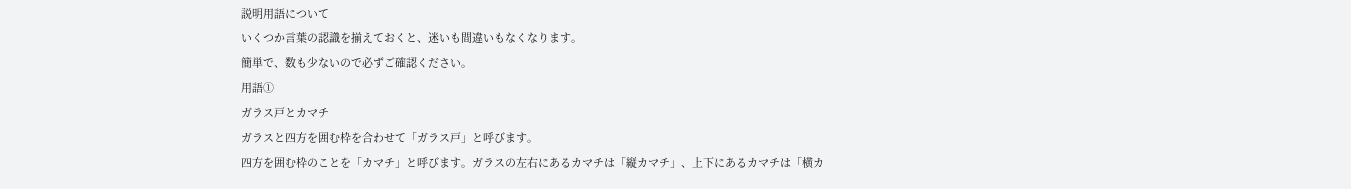説明用語について
いくつか言葉の認識を揃えておくと、迷いも間違いもなくなります。
簡単で、数も少ないので必ずご確認ください。
用語①
ガラス戸とカマチ
ガラスと四方を囲む枠を合わせて「ガラス戸」と呼びます。
四方を囲む枠のことを「カマチ」と呼びます。ガラスの左右にあるカマチは「縦カマチ」、上下にあるカマチは「横カ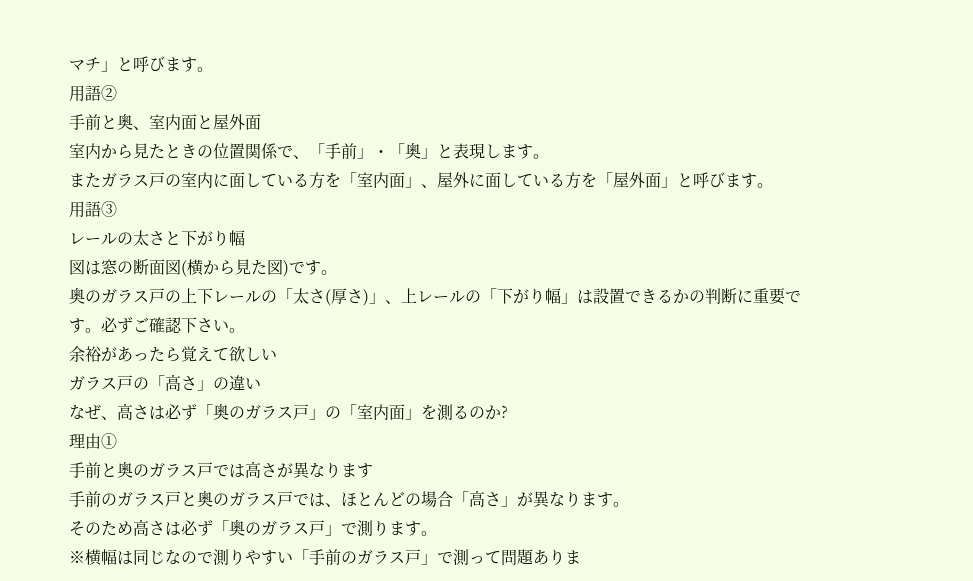マチ」と呼びます。
用語②
手前と奥、室内面と屋外面
室内から見たときの位置関係で、「手前」・「奥」と表現します。
またガラス戸の室内に面している方を「室内面」、屋外に面している方を「屋外面」と呼びます。
用語③
レールの太さと下がり幅
図は窓の断面図(横から見た図)です。
奥のガラス戸の上下レールの「太さ(厚さ)」、上レールの「下がり幅」は設置できるかの判断に重要です。必ずご確認下さい。
余裕があったら覚えて欲しい
ガラス戸の「高さ」の違い
なぜ、高さは必ず「奥のガラス戸」の「室内面」を測るのか?
理由①
手前と奥のガラス戸では高さが異なります
手前のガラス戸と奥のガラス戸では、ほとんどの場合「高さ」が異なります。
そのため高さは必ず「奥のガラス戸」で測ります。
※横幅は同じなので測りやすい「手前のガラス戸」で測って問題ありま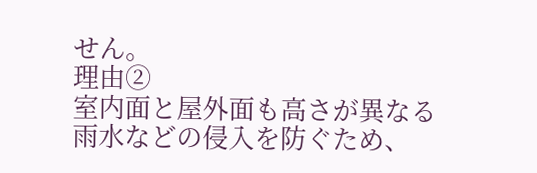せん。
理由②
室内面と屋外面も高さが異なる
雨水などの侵入を防ぐため、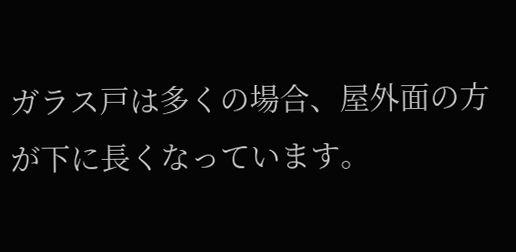ガラス戸は多くの場合、屋外面の方が下に長くなっています。